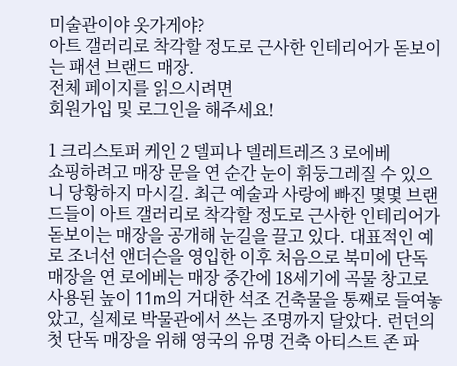미술관이야 옷가게야?
아트 갤러리로 착각할 정도로 근사한 인테리어가 돋보이는 패션 브랜드 매장.
전체 페이지를 읽으시려면
회원가입 및 로그인을 해주세요!

1 크리스토퍼 케인 2 델피나 델레트레즈 3 로에베
쇼핑하려고 매장 문을 연 순간 눈이 휘둥그레질 수 있으니 당황하지 마시길. 최근 예술과 사랑에 빠진 몇몇 브랜드들이 아트 갤러리로 착각할 정도로 근사한 인테리어가 돋보이는 매장을 공개해 눈길을 끌고 있다. 대표적인 예로 조너선 앤더슨을 영입한 이후 처음으로 북미에 단독 매장을 연 로에베는 매장 중간에 18세기에 곡물 창고로 사용된 높이 11m의 거대한 석조 건축물을 통째로 들여놓았고, 실제로 박물관에서 쓰는 조명까지 달았다. 런던의 첫 단독 매장을 위해 영국의 유명 건축 아티스트 존 파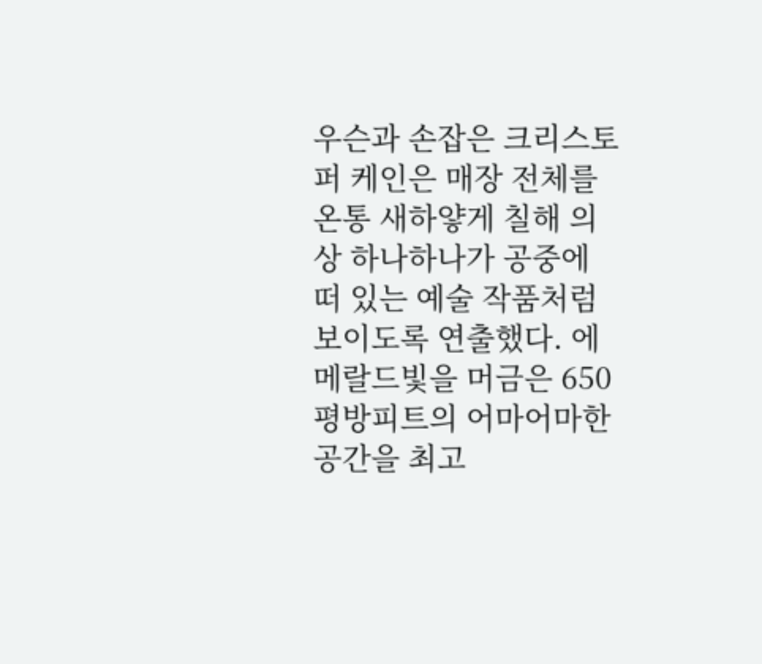우슨과 손잡은 크리스토퍼 케인은 매장 전체를 온통 새하얗게 칠해 의상 하나하나가 공중에 떠 있는 예술 작품처럼 보이도록 연출했다. 에메랄드빛을 머금은 650평방피트의 어마어마한 공간을 최고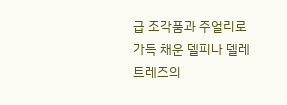급 조각품과 주얼리로 가득 채운 델피나 델레트레즈의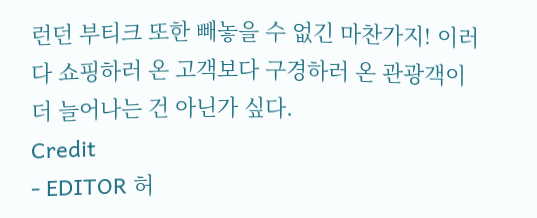런던 부티크 또한 빼놓을 수 없긴 마찬가지! 이러다 쇼핑하러 온 고객보다 구경하러 온 관광객이 더 늘어나는 건 아닌가 싶다.
Credit
- EDITOR 허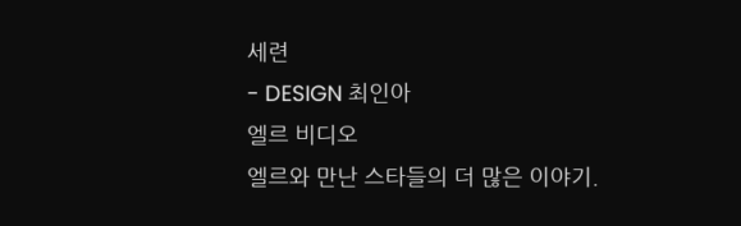세련
- DESIGN 최인아
엘르 비디오
엘르와 만난 스타들의 더 많은 이야기.